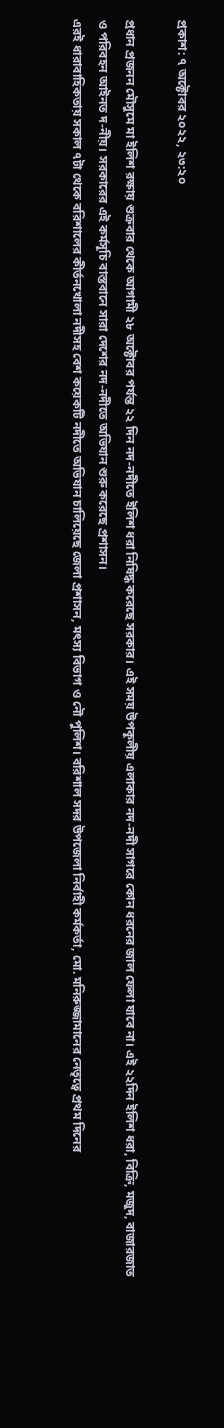প্রকাশ: ৭ অক্টোবর ২০২২, ২৩:২০

প্রধান প্রজনন মৌসুমে মা ইলিশ রক্ষায় শুক্রবার থেকে আগামী ২৮ অক্টোবর পর্যন্ত ২২ দিন নদ-নদীতে ইলিশ ধরা নিষিদ্ধ করেছে সরকার। এই সময় উপকূলীয় এলাকার নদ-নদী সাগরে কোন ধরনের জাল ফেলা যাবে না। এই ২২দিন ইলিশ ধরা, বিক্রি, মজুদ, বাজারজাত ও পরিবহন আইনত দ-নীয়। সরকারের এই কর্মসূচি বাস্তবানে সারা দেশের নদ-নদীতে অভিযান শুরু করেছে প্রশাসন।
এরই ধারাবাহিকতায় সকাল ৭টা থেকে বরিশালের কীর্তনখোলা নদীসহ বেশ কয়েকটি নদীতে অভিযান চালিয়েছে জেলা প্রশাসন, মৎস্য বিভাগ ও নৌ পুলিশ। বরিশাল সদর উপজেলা নির্বাহী কর্মকর্তা, মো. মনিরুজ্জামানের নেতৃত্বে প্রথম দিনের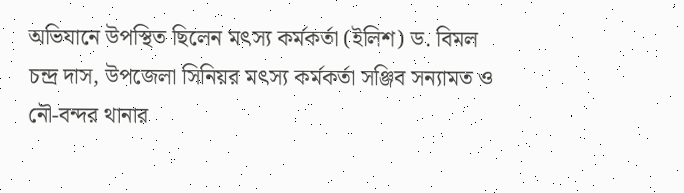অভিযানে উপস্থিত ছিলেন মৎস্য কর্মকর্তা (ইলিশ) ড. বিমল চন্দ্র দাস, উপজেলা সিনিয়র মৎস্য কর্মকর্তা সঞ্জিব সন্যামত ও নৌ-বন্দর থানার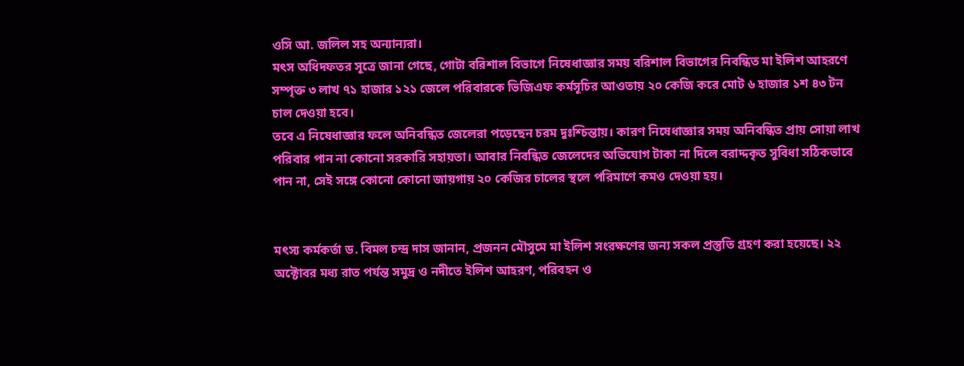ওসি আ. জলিল সহ অন্যান্যরা।
মৎস অধিদফতর সূত্রে জানা গেছে, গোটা বরিশাল বিভাগে নিষেধাজ্ঞার সময় বরিশাল বিভাগের নিবন্ধিত মা ইলিশ আহরণে সম্পৃক্ত ৩ লাখ ৭১ হাজার ১২১ জেলে পরিবারকে ভিজিএফ কর্মসূচির আওতায় ২০ কেজি করে মোট ৬ হাজার ১শ ৪৩ টন চাল দেওয়া হবে।
তবে এ নিষেধাজ্ঞার ফলে অনিবন্ধিত জেলেরা পড়েছেন চরম দুঃশ্চিন্তায়। কারণ নিষেধাজ্ঞার সময় অনিবন্ধিত প্রায় সোয়া লাখ পরিবার পান না কোনো সরকারি সহায়তা। আবার নিবন্ধিত জেলেদের অভিযোগ টাকা না দিলে বরাদ্দকৃত সুবিধা সঠিকভাবে পান না, সেই সঙ্গে কোনো কোনো জায়গায় ২০ কেজির চালের স্থলে পরিমাণে কমও দেওয়া হয়।


মৎস্য কর্মকর্তা ড. বিমল চন্দ্র দাস জানান, প্রজনন মৌসুমে মা ইলিশ সংরক্ষণের জন্য সকল প্রস্তুতি গ্রহণ করা হয়েছে। ২২ অক্টোবর মধ্য রাত পর্যন্ত সমুদ্র ও নদীতে ইলিশ আহরণ, পরিবহন ও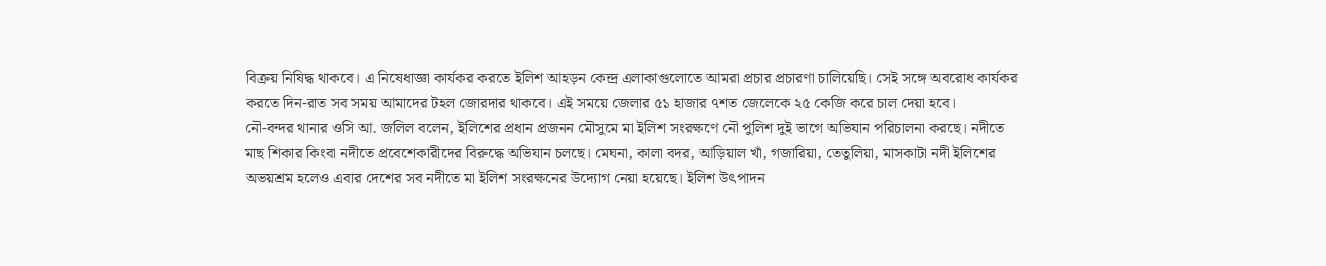বিক্রয় নিষিদ্ধ থাকবে। এ নিষেধাজ্ঞা কার্যকর করতে ইলিশ আহড়ন কেন্দ্র এলাকাগুলোতে আমরা প্রচার প্রচারণা চালিয়েছি। সেই সঙ্গে অবরোধ কার্যকর করতে দিন-রাত সব সময় আমাদের টহল জোরদার থাকবে। এই সময়ে জেলার ৫১ হাজার ৭শত জেলেকে ২৫ কেজি করে চাল দেয়া হবে।
নৌ-বন্দর থানার ওসি আ. জলিল বলেন, ইলিশের প্রধান প্রজনন মৌসুমে মা ইলিশ সংরক্ষণে নৌ পুলিশ দুই ভাগে অভিযান পরিচালনা করছে। নদীতে মাছ শিকার কিংবা নদীতে প্রবেশেকারীদের বিরুদ্ধে অভিযান চলছে। মেঘনা, কালা বদর, আড়িয়াল খাঁ, গজারিয়া, তেতুলিয়া, মাসকাটা নদী ইলিশের অভয়শ্রম হলেও এবার দেশের সব নদীতে মা ইলিশ সংরক্ষনের উদ্যোগ নেয়া হয়েছে। ইলিশ উৎপাদন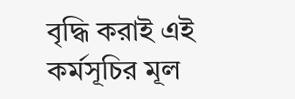বৃদ্ধি করাই এই কর্মসূচির মূল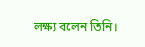লক্ষ্য বলেন তিনি।